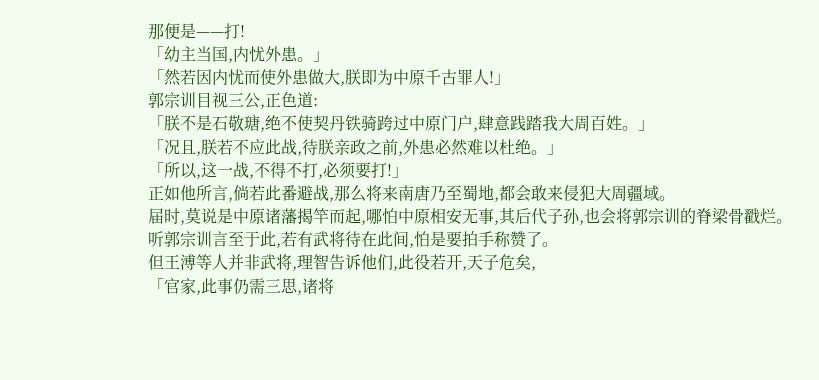那便是——打!
「幼主当国,内忧外患。」
「然若因内忧而使外患做大,朕即为中原千古罪人!」
郭宗训目视三公,正色道:
「朕不是石敬瑭,绝不使契丹铁骑跨过中原门户,肆意践踏我大周百姓。」
「况且,朕若不应此战,待朕亲政之前,外患必然难以杜绝。」
「所以,这一战,不得不打,必须要打!」
正如他所言,倘若此番避战,那么将来南唐乃至蜀地,都会敢来侵犯大周疆域。
届时,莫说是中原诸藩揭竿而起,哪怕中原相安无事,其后代子孙,也会将郭宗训的脊梁骨戳烂。
听郭宗训言至于此,若有武将待在此间,怕是要拍手称赞了。
但王溥等人并非武将,理智告诉他们,此役若开,天子危矣,
「官家,此事仍需三思,诸将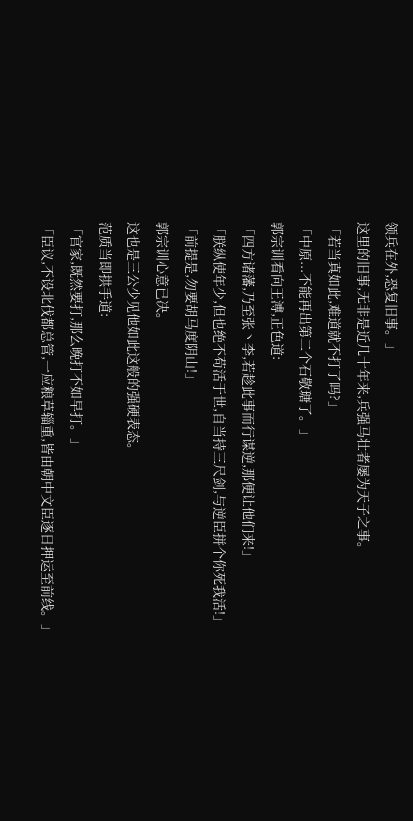领兵在外,恐复旧事。」
这里的旧事,无非是近几十年来,兵强马壮者屡为天子之事。
「若当真如此,难道就不打了吗?」
「中原...不能再出第二个石敬瑭了。」
郭宗训看向王溥,正色道:
「四方诸藩,乃至张丶李,若趁此事而行谋逆,那便让他们来!」
「朕纵使年少,但也绝不苟活于世,自当持三尺剑,与逆臣拼个你死我活!」
「前提是,勿要胡马度阴山!」
郭宗训心意已决。
这也是三公少见他如此这般的强硬表态。
范质当即拱手道:
「官家,既然要打,那么晚打不如早打。」
「臣议,不设北伐都总管,一应粮草辎重,皆由朝中文臣逐日押运至前线。」